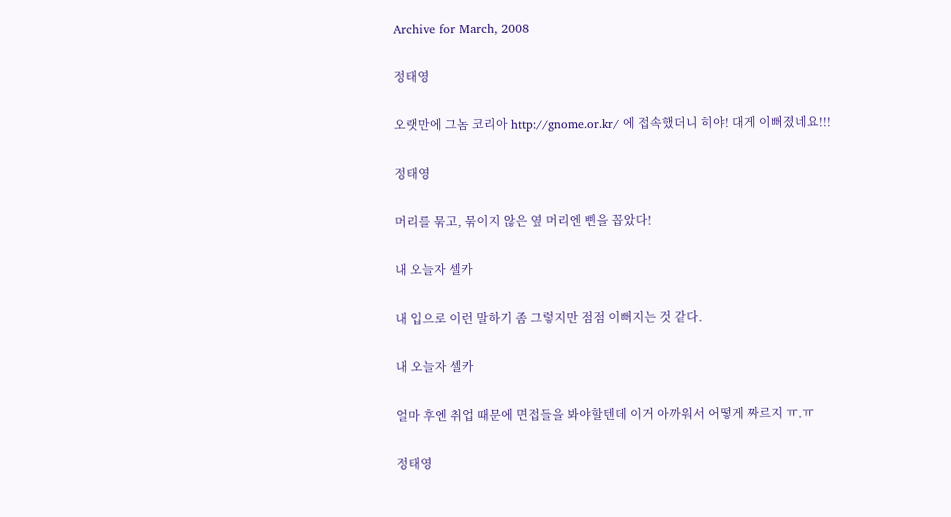Archive for March, 2008

정태영

오랫만에 그놈 코리아 http://gnome.or.kr/ 에 접속했더니 히야! 대게 이뻐졌네요!!!

정태영

머리를 묶고, 묶이지 않은 옆 머리엔 삔을 꼽았다!

내 오늘자 셀카

내 입으로 이런 말하기 좀 그렇지만 점점 이뻐지는 것 같다.

내 오늘자 셀카

얼마 후엔 취업 때문에 면접들을 봐야할텐데 이거 아까워서 어떻게 짜르지 ㅠ.ㅠ

정태영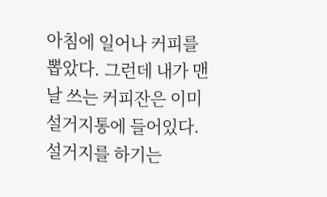아침에 일어나 커피를 뽑았다. 그런데 내가 맨날 쓰는 커피잔은 이미 설거지통에 들어있다. 설거지를 하기는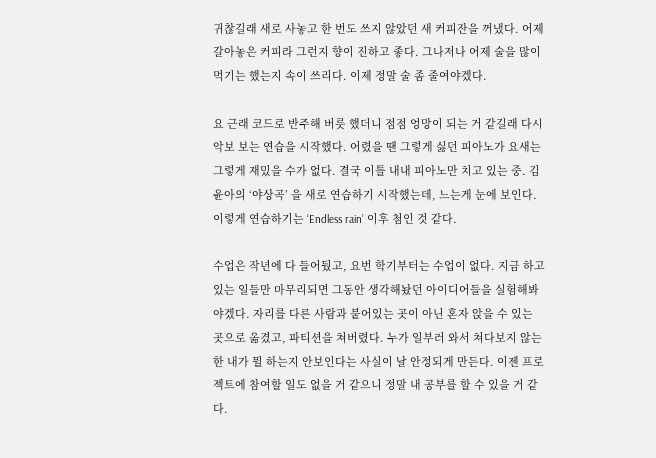귀찮길래 새로 사놓고 한 번도 쓰지 않았던 새 커피잔을 꺼냈다. 어제 갈아놓은 커피라 그런지 향이 진하고 좋다. 그나저나 어제 술을 많이 먹기는 했는지 속이 쓰리다. 이제 정말 술 좀 줄여야겠다.

요 근래 코드로 반주해 버릇 했더니 점점 엉망이 되는 거 같길래 다시 악보 보는 연습을 시작했다. 어렸을 땐 그렇게 싫던 피아노가 요새는 그렇게 재밌을 수가 없다. 결국 이틀 내내 피아노만 치고 있는 중. 김윤아의 ‘야상곡’ 을 새로 연습하기 시작했는데, 느는게 눈에 보인다. 이렇게 연습하기는 ‘Endless rain’ 이후 첨인 것 같다.

수업은 작년에 다 들어뒀고, 요번 학기부터는 수업이 없다. 지금 하고 있는 일들만 마무리되면 그동안 생각해놨던 아이디어들을 실험해봐야겠다. 자리를 다른 사람과 붙어있는 곳이 아닌 혼자 앉을 수 있는 곳으로 옮겼고, 파티션을 쳐버렸다. 누가 일부러 와서 쳐다보지 않는 한 내가 뭘 하는지 안보인다는 사실이 날 안정되게 만든다. 이젠 프로젝트에 참여할 일도 없을 거 같으니 정말 내 공부를 할 수 있을 거 같다.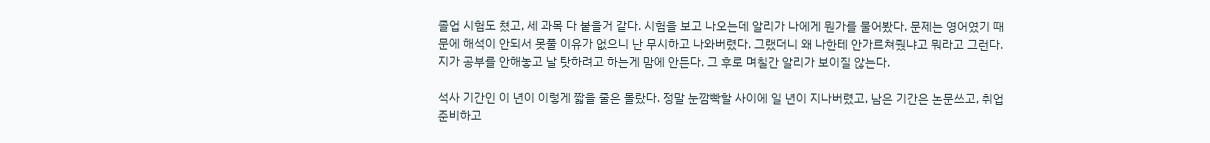졸업 시험도 쳤고, 세 과목 다 붙을거 같다. 시험을 보고 나오는데 알리가 나에게 뭔가를 물어봤다. 문제는 영어였기 때문에 해석이 안되서 못풀 이유가 없으니 난 무시하고 나와버렸다. 그랬더니 왜 나한테 안가르쳐줬냐고 뭐라고 그런다. 지가 공부를 안해놓고 날 탓하려고 하는게 맘에 안든다. 그 후로 며칠간 알리가 보이질 않는다.

석사 기간인 이 년이 이렇게 짧을 줄은 몰랐다. 정말 눈깜빡할 사이에 일 년이 지나버렸고, 남은 기간은 논문쓰고, 취업 준비하고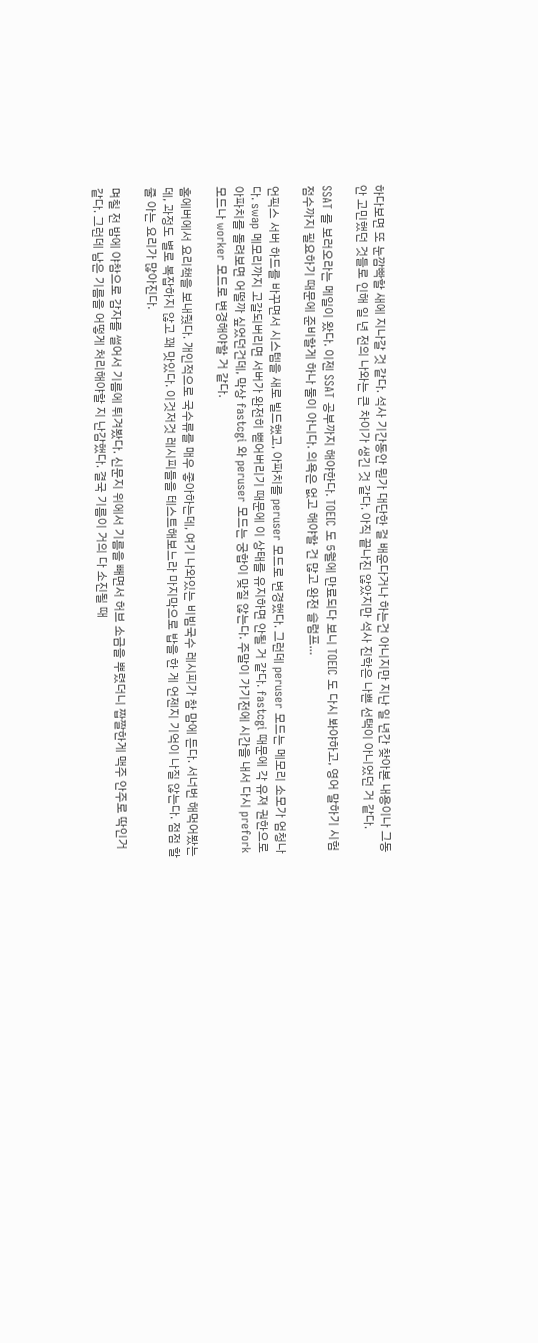하다보면 또 눈깜빡할 새에 지나갈 것 같다. 석사 기간동안 뭔가 대단한 걸 배운다거나 하는건 아니지만 지난 일 년간 찾아본 내용이나 그동안 고민했던 것들로 인해 일 년 전의 나와는 큰 차이가 생긴 것 같다. 아직 끝나진 않았지만 석사 진학은 나쁜 선택이 아니었던 거 같다.

SSAT 를 보러오라는 메일이 왔다. 이젠 SSAT 공부까지 해야한다. TOEIC 도 5월에 만료되다 보니 TOEIC 도 다시 봐야하고, 영어 말하기 시험 점수까지 필요하기 때문에 준비할게 하나 둘이 아니다. 의욕은 없고 해야할 건 많고 완전 슬럼프…

언픽스 서버 하드를 바꾸면서 시스템을 새로 빌드했고, 아파치를 peruser 모드로 변경했다. 그런데 peruser 모드는 메모리 소모가 엄청나다. swap 메모리까지 고갈되버리면 서버가 완전히 뻗어버리기 때문에 이 상태를 유지하면 안될 거 같다. fastcgi 때문에 각 유져 권한으로 아파치를 돌려보면 어떨까 싶었던건데, 막상 fastcgi 와 peruser 모드는 궁합이 맞질 않는다. 주말이 가기전에 시간을 내서 다시 prefork 모드나 worker 모드로 변경해야할 거 같다.

홈에버에서 요리책을 보내줬다. 개인적으로 국수류를 매우 좋아하는데, 여기 나와있는 비빔국수 레시피가 참 맘에 든다. 서너번 해먹어봤는데, 과정도 별로 복잡하지 않고 꽤 맛있다. 이것저것 레시피들을 테스트해보느라 마지막으로 밥을 한 게 언젠지 기억이 나질 않는다. 점점 할 줄 아는 요리가 많아진다.

며칠 전 밤에 야참으로 감자를 썰어서 기름에 튀겨봤다. 신문지 위에서 기름을 빼면서 허브 소금을 뿌렸더니 짭짤한게 맥주 안주로 딱인거 같다. 그런데 남은 기름을 어떻게 처리해야할 지 난감했다. 결국 기름이 거의 다 소진될 때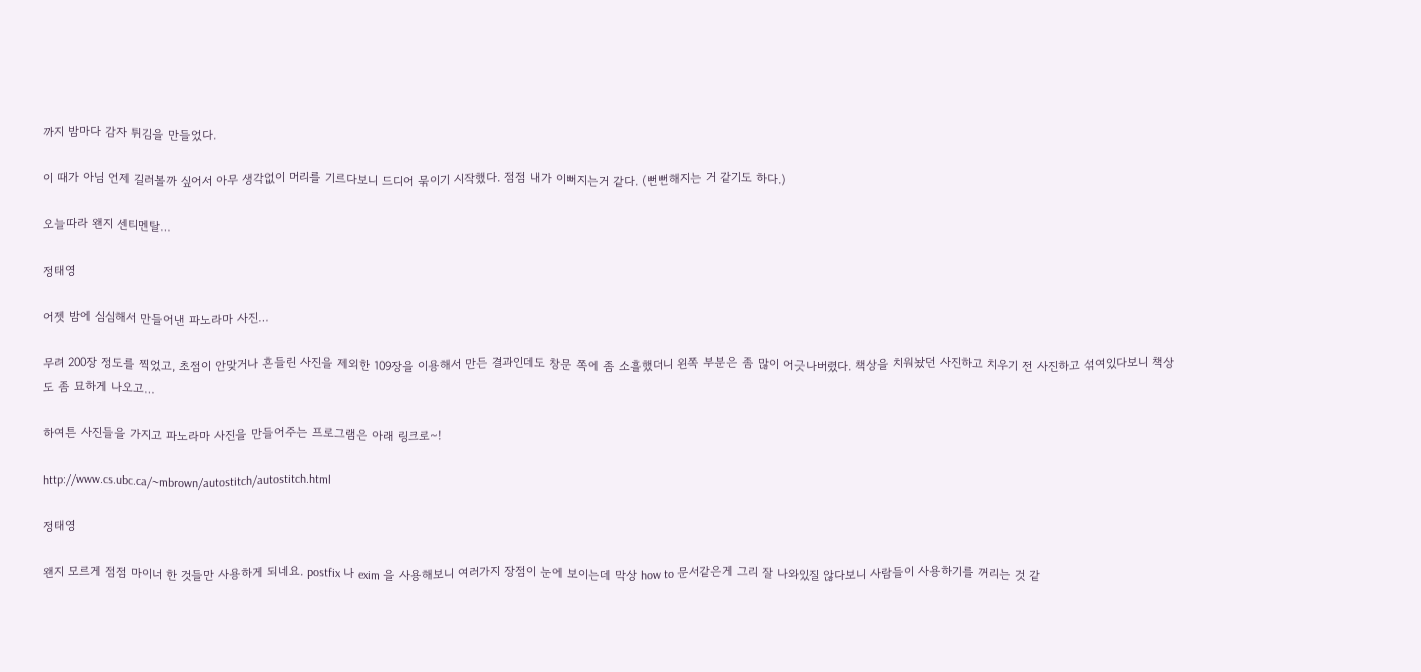까지 밤마다 감자 튀김을 만들었다.

이 때가 아님 언제 길러볼까 싶어서 아무 생각없이 머리를 기르다보니 드디어 묶이기 시작했다. 점점 내가 이뻐지는거 같다. (뻔뻔해지는 거 같기도 하다.)

오늘따라 왠지 센티멘탈…

정태영

어젯 밤에 심심해서 만들어낸 파노라마 사진…

무려 200장 정도를 찍었고, 초점이 안맞거나 흔들린 사진을 제외한 109장을 이용해서 만든 결과인데도 창문 쪽에 좀 소흘했더니 왼쪽 부분은 좀 많이 어긋나버렸다. 책상을 치워놨던 사진하고 치우기 전 사진하고 섞여있다보니 책상도 좀 묘하게 나오고…

하여튼 사진들을 가지고 파노라마 사진을 만들어주는 프로그램은 아래 링크로~!

http://www.cs.ubc.ca/~mbrown/autostitch/autostitch.html

정태영

왠지 모르게 점점 마이너 한 것들만 사용하게 되네요. postfix 나 exim 을 사용해보니 여러가지 장점이 눈에 보이는데 막상 how to 문서같은게 그리 잘 나와있질 않다보니 사람들이 사용하기를 꺼리는 것 같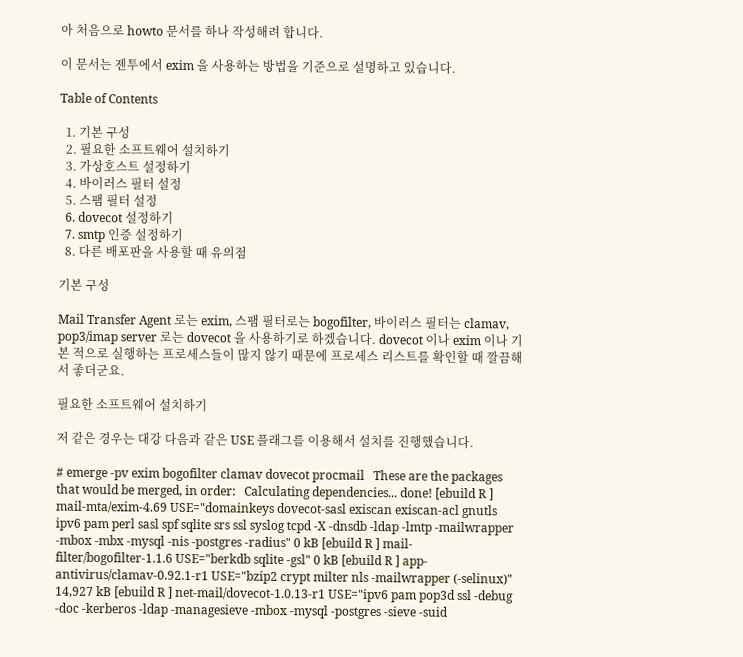아 처음으로 howto 문서를 하나 작성해려 합니다.

이 문서는 젠투에서 exim 을 사용하는 방법을 기준으로 설명하고 있습니다.

Table of Contents

  1. 기본 구성
  2. 필요한 소프트웨어 설치하기
  3. 가상호스트 설정하기
  4. 바이러스 필터 설정
  5. 스팸 필터 설정
  6. dovecot 설정하기
  7. smtp 인증 설정하기
  8. 다른 배포판을 사용할 때 유의점

기본 구성

Mail Transfer Agent 로는 exim, 스팸 필터로는 bogofilter, 바이러스 필터는 clamav, pop3/imap server 로는 dovecot 을 사용하기로 하겠습니다. dovecot 이나 exim 이나 기본 적으로 실행하는 프로세스들이 많지 않기 때문에 프로세스 리스트를 확인할 때 깔끔해서 좋더군요.

필요한 소프트웨어 설치하기

저 같은 경우는 대강 다음과 같은 USE 플래그를 이용해서 설치를 진행했습니다.

# emerge -pv exim bogofilter clamav dovecot procmail   These are the packages that would be merged, in order:   Calculating dependencies... done! [ebuild R ] mail-mta/exim-4.69 USE="domainkeys dovecot-sasl exiscan exiscan-acl gnutls ipv6 pam perl sasl spf sqlite srs ssl syslog tcpd -X -dnsdb -ldap -lmtp -mailwrapper -mbox -mbx -mysql -nis -postgres -radius" 0 kB [ebuild R ] mail-filter/bogofilter-1.1.6 USE="berkdb sqlite -gsl" 0 kB [ebuild R ] app-antivirus/clamav-0.92.1-r1 USE="bzip2 crypt milter nls -mailwrapper (-selinux)" 14,927 kB [ebuild R ] net-mail/dovecot-1.0.13-r1 USE="ipv6 pam pop3d ssl -debug -doc -kerberos -ldap -managesieve -mbox -mysql -postgres -sieve -suid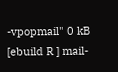-vpopmail" 0 kB [ebuild R ] mail-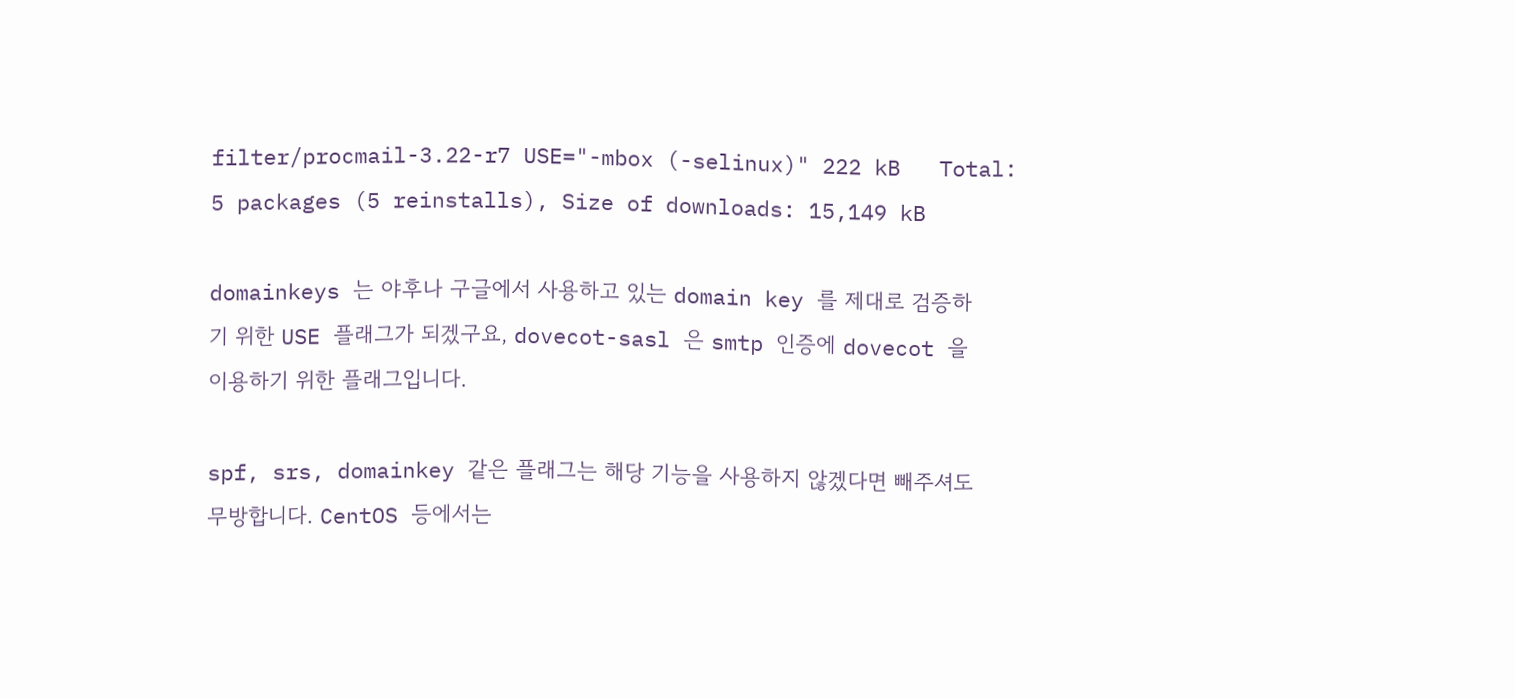filter/procmail-3.22-r7 USE="-mbox (-selinux)" 222 kB   Total: 5 packages (5 reinstalls), Size of downloads: 15,149 kB

domainkeys 는 야후나 구글에서 사용하고 있는 domain key 를 제대로 검증하기 위한 USE 플래그가 되겠구요, dovecot-sasl 은 smtp 인증에 dovecot 을 이용하기 위한 플래그입니다.

spf, srs, domainkey 같은 플래그는 해당 기능을 사용하지 않겠다면 빼주셔도 무방합니다. CentOS 등에서는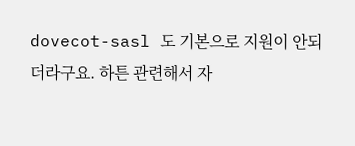dovecot-sasl 도 기본으로 지원이 안되더라구요. 하튼 관련해서 자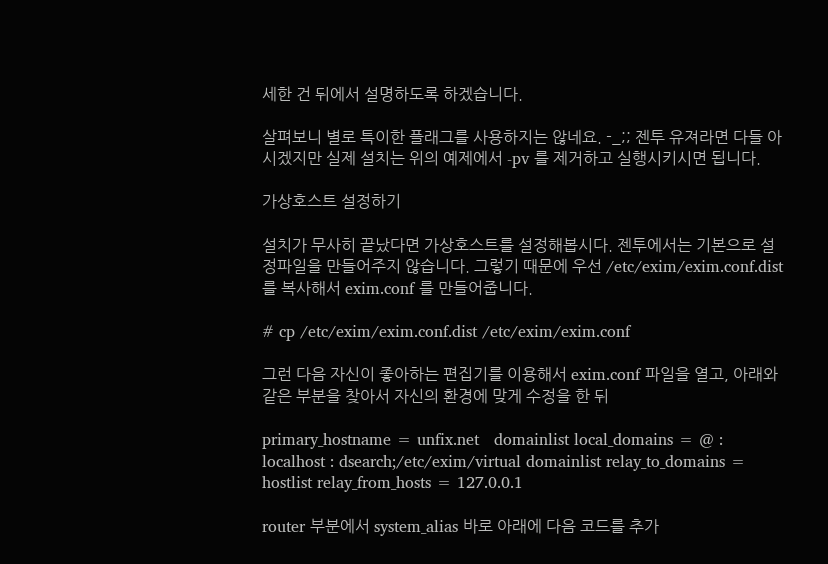세한 건 뒤에서 설명하도록 하겠습니다.

살펴보니 별로 특이한 플래그를 사용하지는 않네요. -_;; 젠투 유져라면 다들 아시겠지만 실제 설치는 위의 예제에서 -pv 를 제거하고 실행시키시면 됩니다.

가상호스트 설정하기

설치가 무사히 끝났다면 가상호스트를 설정해봅시다. 젠투에서는 기본으로 설정파일을 만들어주지 않습니다. 그렇기 때문에 우선 /etc/exim/exim.conf.dist 를 복사해서 exim.conf 를 만들어줍니다.

# cp /etc/exim/exim.conf.dist /etc/exim/exim.conf

그런 다음 자신이 좋아하는 편집기를 이용해서 exim.conf 파일을 열고, 아래와 같은 부분을 찾아서 자신의 환경에 맞게 수정을 한 뒤

primary_hostname = unfix.net   domainlist local_domains = @ : localhost : dsearch;/etc/exim/virtual domainlist relay_to_domains = hostlist relay_from_hosts = 127.0.0.1

router 부분에서 system_alias 바로 아래에 다음 코드를 추가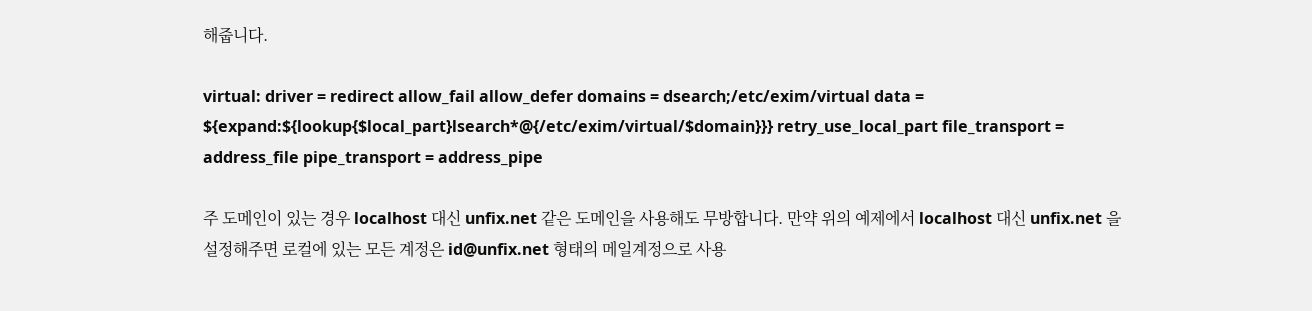해줍니다.

virtual: driver = redirect allow_fail allow_defer domains = dsearch;/etc/exim/virtual data = ${expand:${lookup{$local_part}lsearch*@{/etc/exim/virtual/$domain}}} retry_use_local_part file_transport = address_file pipe_transport = address_pipe

주 도메인이 있는 경우 localhost 대신 unfix.net 같은 도메인을 사용해도 무방합니다. 만약 위의 예제에서 localhost 대신 unfix.net 을 설정해주면 로컬에 있는 모든 계정은 id@unfix.net 형태의 메일계정으로 사용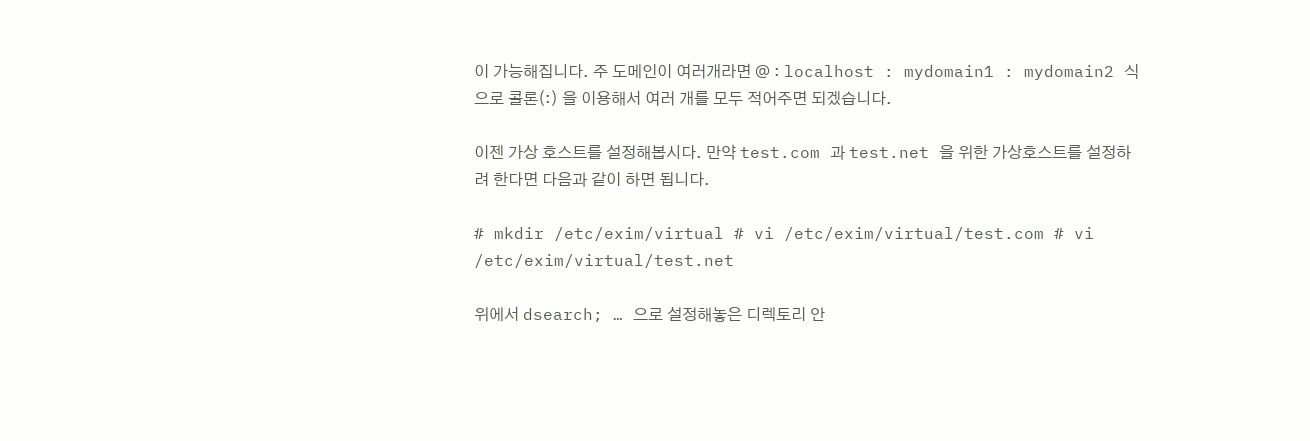이 가능해집니다. 주 도메인이 여러개라면 @ : localhost : mydomain1 : mydomain2 식으로 콜론(:) 을 이용해서 여러 개를 모두 적어주면 되겠습니다.

이젠 가상 호스트를 설정해봅시다. 만약 test.com 과 test.net 을 위한 가상호스트를 설정하려 한다면 다음과 같이 하면 됩니다.

# mkdir /etc/exim/virtual # vi /etc/exim/virtual/test.com # vi /etc/exim/virtual/test.net

위에서 dsearch; … 으로 설정해놓은 디렉토리 안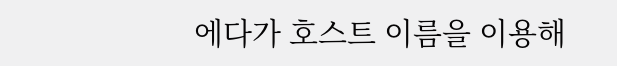에다가 호스트 이름을 이용해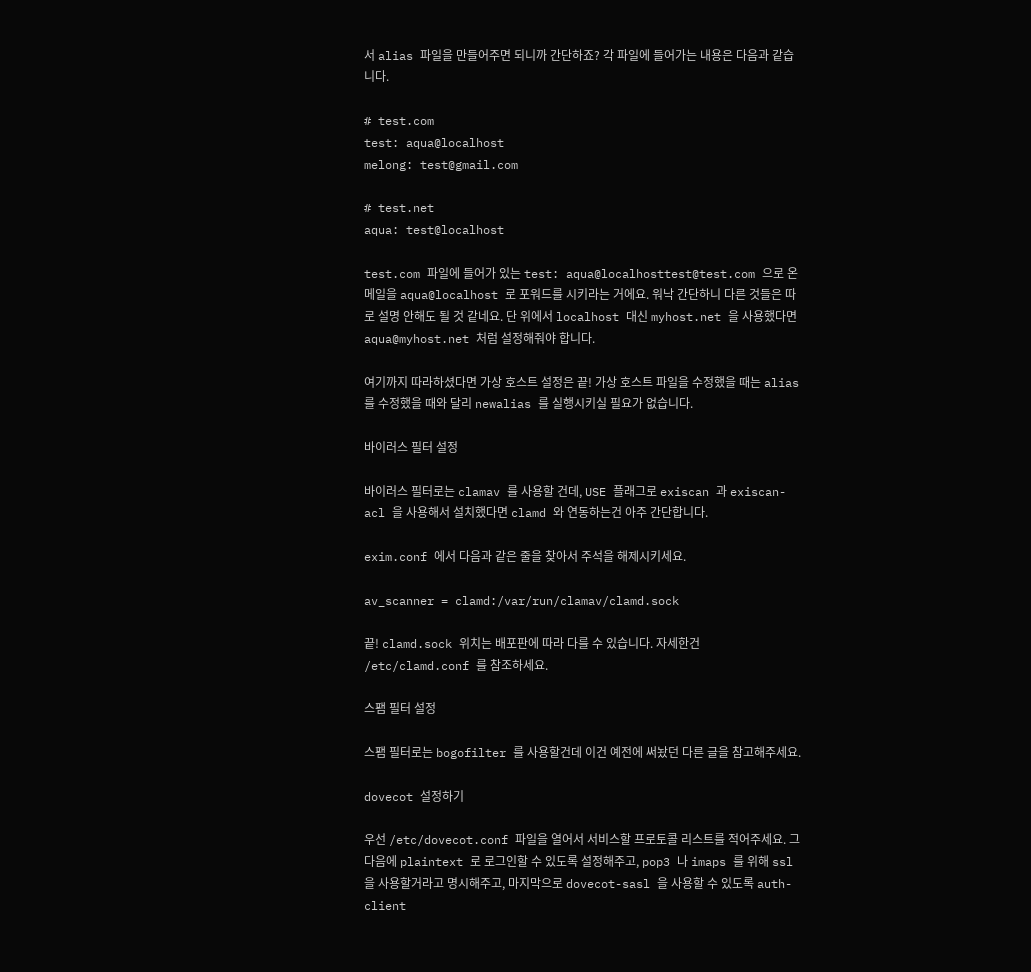서 alias 파일을 만들어주면 되니까 간단하죠? 각 파일에 들어가는 내용은 다음과 같습니다.

# test.com
test: aqua@localhost
melong: test@gmail.com

# test.net
aqua: test@localhost

test.com 파일에 들어가 있는 test: aqua@localhosttest@test.com 으로 온 메일을 aqua@localhost 로 포워드를 시키라는 거에요. 워낙 간단하니 다른 것들은 따로 설명 안해도 될 것 같네요. 단 위에서 localhost 대신 myhost.net 을 사용했다면 aqua@myhost.net 처럼 설정해줘야 합니다.

여기까지 따라하셨다면 가상 호스트 설정은 끝! 가상 호스트 파일을 수정했을 때는 alias 를 수정했을 때와 달리 newalias 를 실행시키실 필요가 없습니다.

바이러스 필터 설정

바이러스 필터로는 clamav 를 사용할 건데, USE 플래그로 exiscan 과 exiscan-acl 을 사용해서 설치했다면 clamd 와 연동하는건 아주 간단합니다.

exim.conf 에서 다음과 같은 줄을 찾아서 주석을 해제시키세요.

av_scanner = clamd:/var/run/clamav/clamd.sock

끝! clamd.sock 위치는 배포판에 따라 다를 수 있습니다. 자세한건 /etc/clamd.conf 를 참조하세요.

스팸 필터 설정

스팸 필터로는 bogofilter 를 사용할건데 이건 예전에 써놨던 다른 글을 참고해주세요.

dovecot 설정하기

우선 /etc/dovecot.conf 파일을 열어서 서비스할 프로토콜 리스트를 적어주세요. 그 다음에 plaintext 로 로그인할 수 있도록 설정해주고, pop3 나 imaps 를 위해 ssl 을 사용할거라고 명시해주고, 마지막으로 dovecot-sasl 을 사용할 수 있도록 auth-client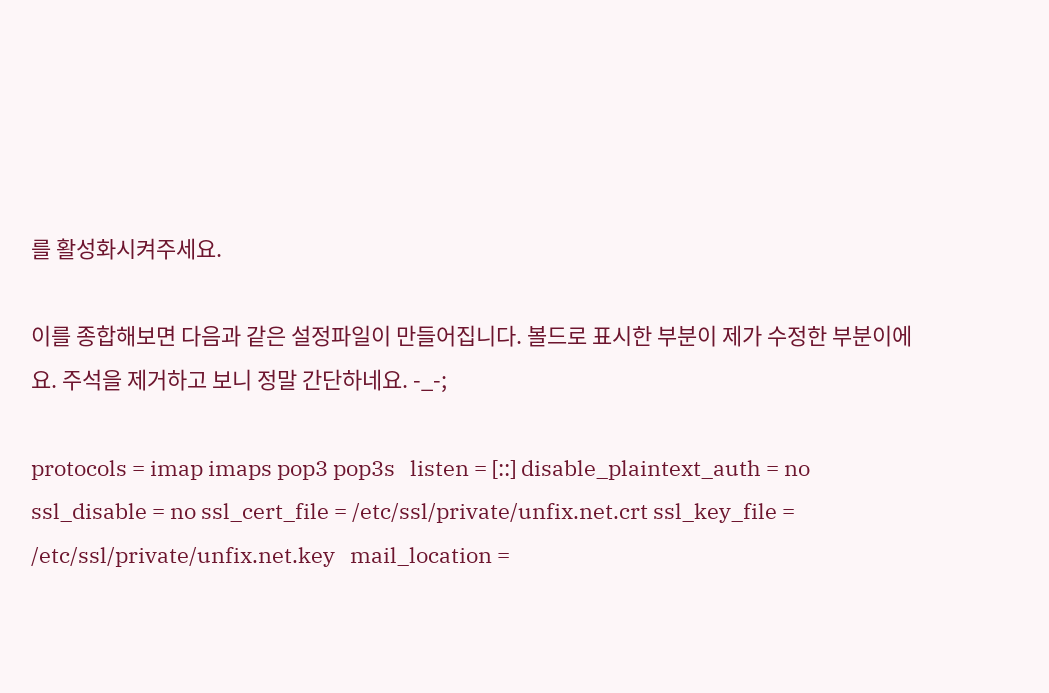를 활성화시켜주세요.

이를 종합해보면 다음과 같은 설정파일이 만들어집니다. 볼드로 표시한 부분이 제가 수정한 부분이에요. 주석을 제거하고 보니 정말 간단하네요. -_-;

protocols = imap imaps pop3 pop3s   listen = [::] disable_plaintext_auth = no   ssl_disable = no ssl_cert_file = /etc/ssl/private/unfix.net.crt ssl_key_file = /etc/ssl/private/unfix.net.key   mail_location =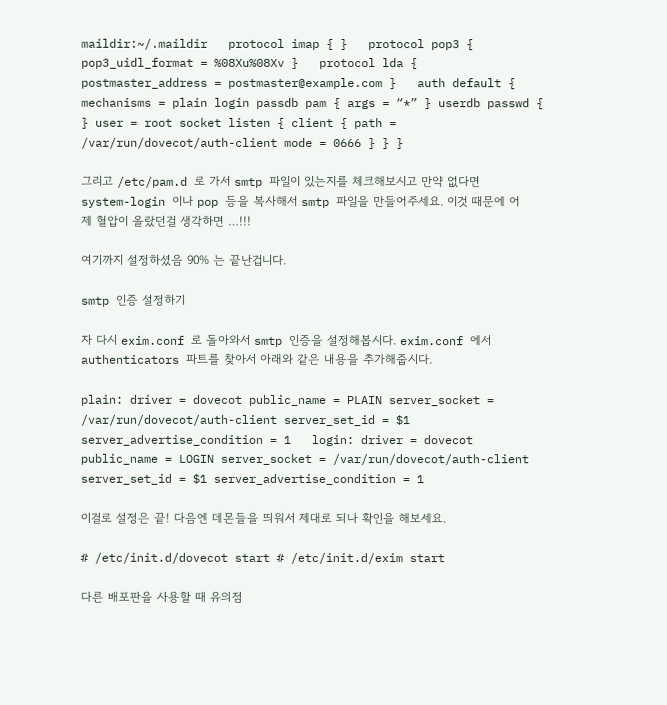maildir:~/.maildir   protocol imap { }   protocol pop3 { pop3_uidl_format = %08Xu%08Xv }   protocol lda { postmaster_address = postmaster@example.com }   auth default { mechanisms = plain login passdb pam { args = “*” } userdb passwd { } user = root socket listen { client { path = /var/run/dovecot/auth-client mode = 0666 } } }

그리고 /etc/pam.d 로 가서 smtp 파일이 있는지를 체크해보시고 만약 없다면 system-login 이나 pop 등을 복사해서 smtp 파일을 만들어주세요. 이것 때문에 어제 혈압이 올랐던걸 생각하면 …!!!

여기까지 설정하셨음 90% 는 끝난겁니다.

smtp 인증 설정하기

자 다시 exim.conf 로 돌아와서 smtp 인증을 설정해봅시다. exim.conf 에서 authenticators 파트를 찾아서 아래와 같은 내용을 추가해줍시다.

plain: driver = dovecot public_name = PLAIN server_socket = /var/run/dovecot/auth-client server_set_id = $1 server_advertise_condition = 1   login: driver = dovecot public_name = LOGIN server_socket = /var/run/dovecot/auth-client server_set_id = $1 server_advertise_condition = 1

이걸로 설정은 끝! 다음엔 데몬들을 띄워서 제대로 되나 확인을 해보세요.

# /etc/init.d/dovecot start # /etc/init.d/exim start

다른 배포판을 사용할 때 유의점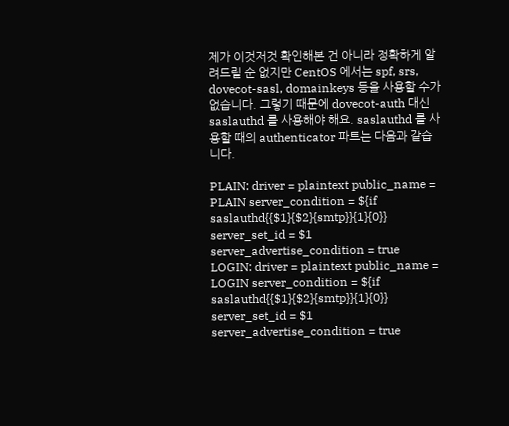제가 이것저것 확인해본 건 아니라 정확하게 알려드릴 순 없지만 CentOS 에서는 spf, srs, dovecot-sasl, domainkeys 등을 사용할 수가 없습니다. 그렇기 때문에 dovecot-auth 대신 saslauthd 를 사용해야 해요. saslauthd 를 사용할 때의 authenticator 파트는 다음과 같습니다.

PLAIN: driver = plaintext public_name = PLAIN server_condition = ${if saslauthd{{$1}{$2}{smtp}}{1}{0}} server_set_id = $1 server_advertise_condition = true   LOGIN: driver = plaintext public_name = LOGIN server_condition = ${if saslauthd{{$1}{$2}{smtp}}{1}{0}} server_set_id = $1 server_advertise_condition = true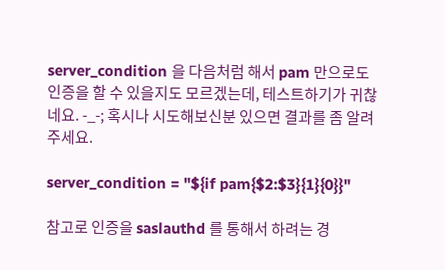server_condition 을 다음처럼 해서 pam 만으로도 인증을 할 수 있을지도 모르겠는데, 테스트하기가 귀찮네요. -_-; 혹시나 시도해보신분 있으면 결과를 좀 알려주세요.

server_condition = "${if pam{$2:$3}{1}{0}}"

참고로 인증을 saslauthd 를 통해서 하려는 경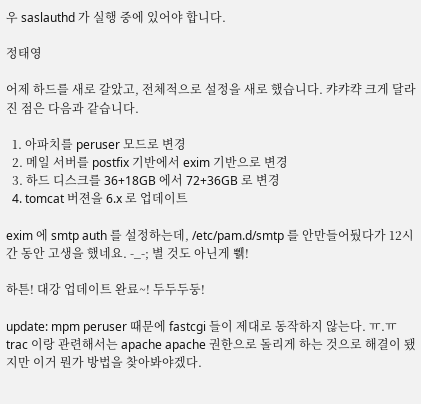우 saslauthd 가 실행 중에 있어야 합니다.

정태영

어제 하드를 새로 갈았고, 전체적으로 설정을 새로 했습니다. 캬캬캭 크게 달라진 점은 다음과 같습니다.

  1. 아파치를 peruser 모드로 변경
  2. 메일 서버를 postfix 기반에서 exim 기반으로 변경
  3. 하드 디스크를 36+18GB 에서 72+36GB 로 변경
  4. tomcat 버젼을 6.x 로 업데이트

exim 에 smtp auth 를 설정하는데, /etc/pam.d/smtp 를 안만들어뒀다가 12시간 동안 고생을 했네요. -_-; 별 것도 아닌게 쀍!

하튼! 대강 업데이트 완료~! 두두두둥!

update: mpm peruser 때문에 fastcgi 들이 제대로 동작하지 않는다. ㅠ.ㅠ trac 이랑 관련해서는 apache apache 권한으로 돌리게 하는 것으로 해결이 됐지만 이거 뭔가 방법을 찾아봐야겠다.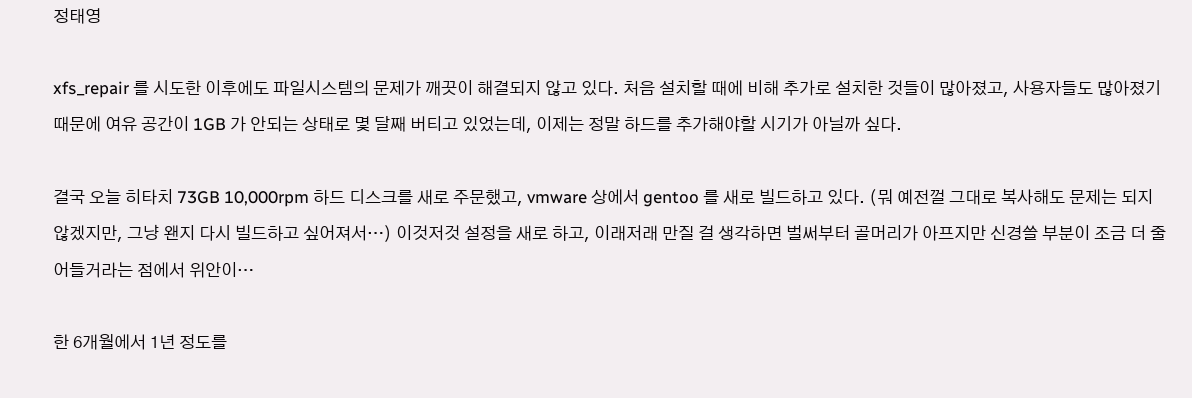정태영

xfs_repair 를 시도한 이후에도 파일시스템의 문제가 깨끗이 해결되지 않고 있다. 처음 설치할 때에 비해 추가로 설치한 것들이 많아졌고, 사용자들도 많아졌기 때문에 여유 공간이 1GB 가 안되는 상태로 몇 달째 버티고 있었는데, 이제는 정말 하드를 추가해야할 시기가 아닐까 싶다.

결국 오늘 히타치 73GB 10,000rpm 하드 디스크를 새로 주문했고, vmware 상에서 gentoo 를 새로 빌드하고 있다. (뭐 예전껄 그대로 복사해도 문제는 되지 않겠지만, 그냥 왠지 다시 빌드하고 싶어져서…) 이것저것 설정을 새로 하고, 이래저래 만질 걸 생각하면 벌써부터 골머리가 아프지만 신경쓸 부분이 조금 더 줄어들거라는 점에서 위안이…

한 6개월에서 1년 정도를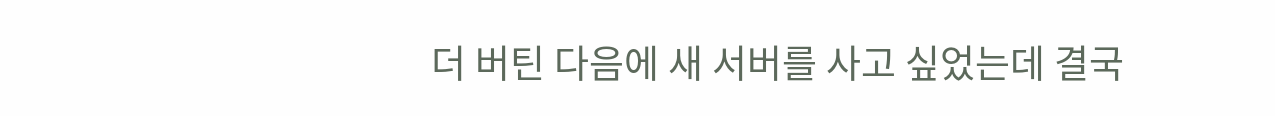더 버틴 다음에 새 서버를 사고 싶었는데 결국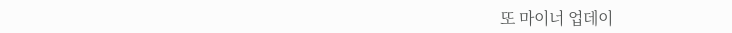또 마이너 업데이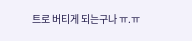트로 버티게 되는구나 ㅠ.ㅠ